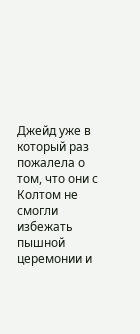Джейд уже в который раз пожалела о том, что они с Колтом не смогли избежать пышной церемонии и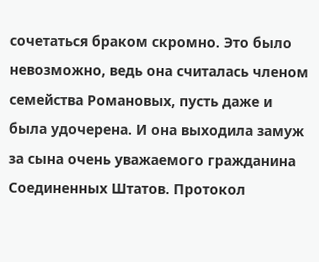сочетаться браком скромно. Это было невозможно, ведь она считалась членом семейства Романовых, пусть даже и была удочерена. И она выходила замуж за сына очень уважаемого гражданина Соединенных Штатов. Протокол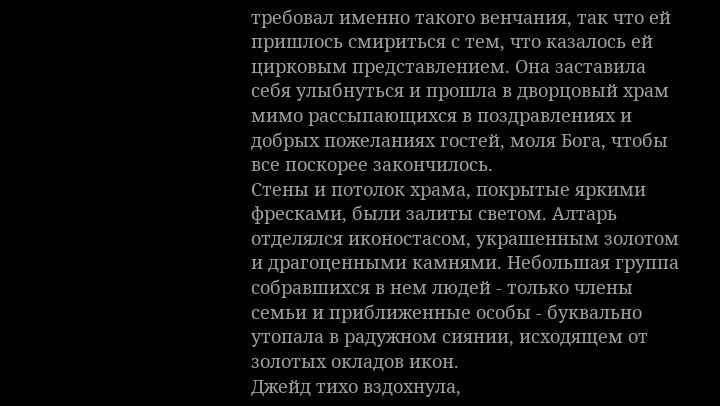требовал именно такого венчания, так что ей пришлось смириться с тем, что казалось ей цирковым представлением. Она заставила себя улыбнуться и прошла в дворцовый храм мимо рассыпающихся в поздравлениях и добрых пожеланиях гостей, моля Бога, чтобы все поскорее закончилось.
Стены и потолок храма, покрытые яркими фресками, были залиты светом. Алтарь отделялся иконостасом, украшенным золотом и драгоценными камнями. Небольшая группа собравшихся в нем людей - только члены семьи и приближенные особы - буквально утопала в радужном сиянии, исходящем от золотых окладов икон.
Джейд тихо вздохнула,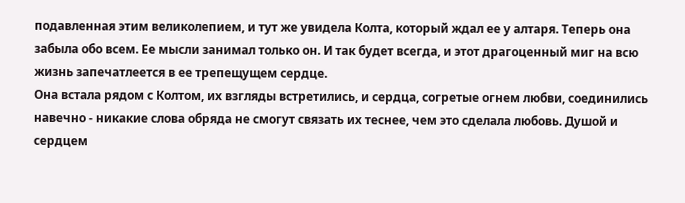подавленная этим великолепием, и тут же увидела Колта, который ждал ее у алтаря. Теперь она забыла обо всем. Ее мысли занимал только он. И так будет всегда, и этот драгоценный миг на всю жизнь запечатлеется в ее трепещущем сердце.
Она встала рядом с Колтом, их взгляды встретились, и сердца, согретые огнем любви, соединились навечно - никакие слова обряда не смогут связать их теснее, чем это сделала любовь. Душой и сердцем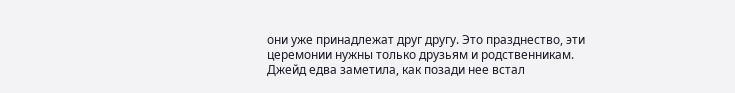они уже принадлежат друг другу. Это празднество, эти церемонии нужны только друзьям и родственникам.
Джейд едва заметила, как позади нее встал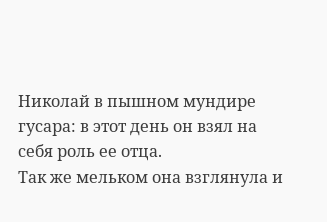Николай в пышном мундире гусара: в этот день он взял на себя роль ее отца.
Так же мельком она взглянула и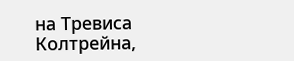на Тревиса Колтрейна,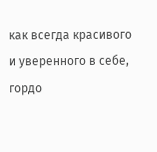как всегда красивого и уверенного в себе, гордо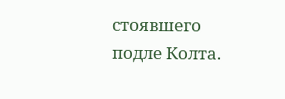стоявшего подле Колта.